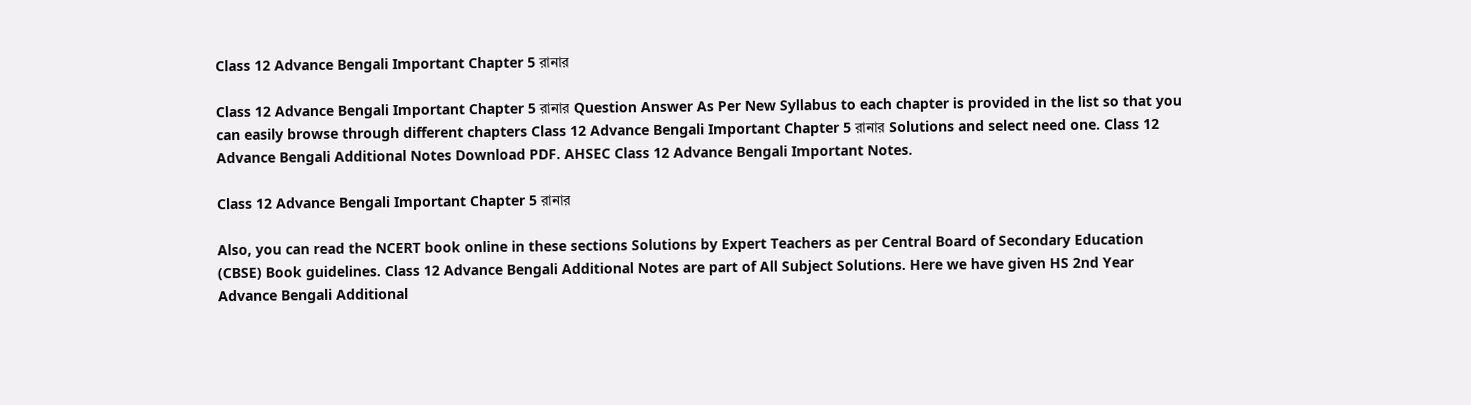Class 12 Advance Bengali Important Chapter 5 রানার

Class 12 Advance Bengali Important Chapter 5 রানার Question Answer As Per New Syllabus to each chapter is provided in the list so that you can easily browse through different chapters Class 12 Advance Bengali Important Chapter 5 রানার Solutions and select need one. Class 12 Advance Bengali Additional Notes Download PDF. AHSEC Class 12 Advance Bengali Important Notes.

Class 12 Advance Bengali Important Chapter 5 রানার

Also, you can read the NCERT book online in these sections Solutions by Expert Teachers as per Central Board of Secondary Education (CBSE) Book guidelines. Class 12 Advance Bengali Additional Notes are part of All Subject Solutions. Here we have given HS 2nd Year Advance Bengali Additional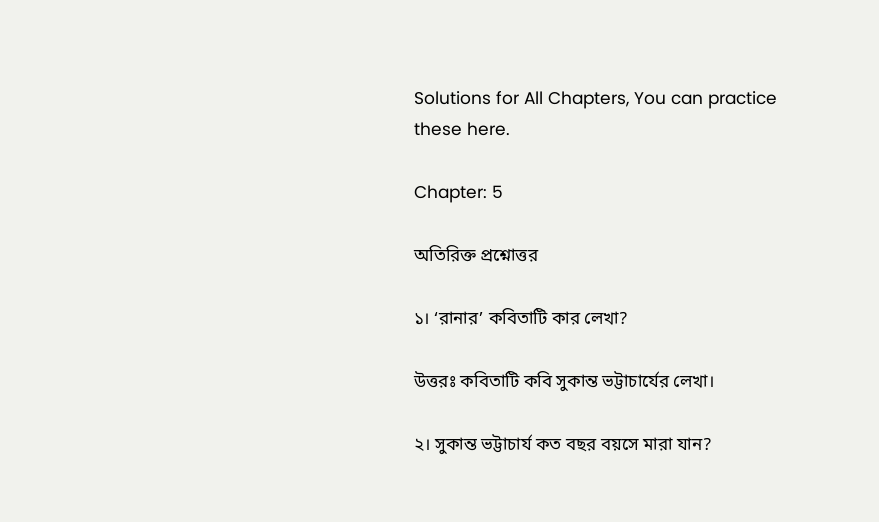Solutions for All Chapters, You can practice these here.

Chapter: 5

অতিরিক্ত প্রশ্নোত্তর

১। ‘রানার’ কবিতাটি কার লেখা?

উত্তরঃ কবিতাটি কবি সুকান্ত ভট্টাচার্যের লেখা।

২। সুকান্ত ভট্টাচার্য কত বছর বয়সে মারা যান?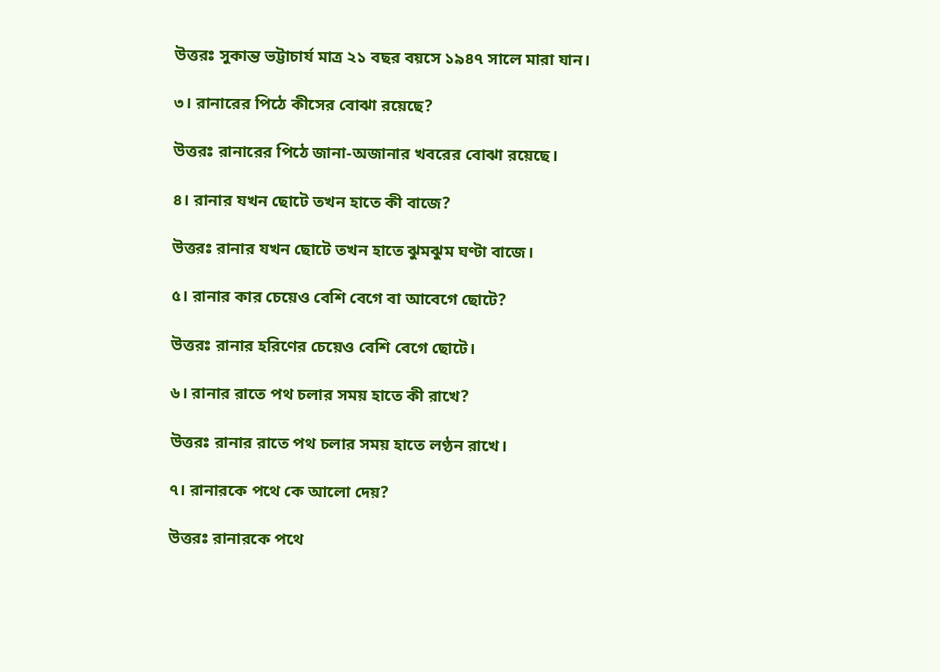উত্তরঃ সুকান্ত ভট্টাচার্য মাত্র ২১ বছর বয়সে ১৯৪৭ সালে মারা যান।

৩। রানারের পিঠে কীসের বোঝা রয়েছে?

উত্তরঃ রানারের পিঠে জানা-অজানার খবরের বোঝা রয়েছে।

৪। রানার যখন ছোটে তখন হাতে কী বাজে?

উত্তরঃ রানার যখন ছোটে তখন হাতে ঝুমঝুম ঘণ্টা বাজে।

৫। রানার কার চেয়েও বেশি বেগে বা আবেগে ছোটে?

উত্তরঃ রানার হরিণের চেয়েও বেশি বেগে ছোটে।

৬। রানার রাতে পথ চলার সময় হাতে কী রাখে?

উত্তরঃ রানার রাতে পথ চলার সময় হাতে লণ্ঠন রাখে।

৭। রানারকে পথে কে আলো দেয়?

উত্তরঃ রানারকে পথে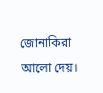জোনাকিরা আলো দেয়।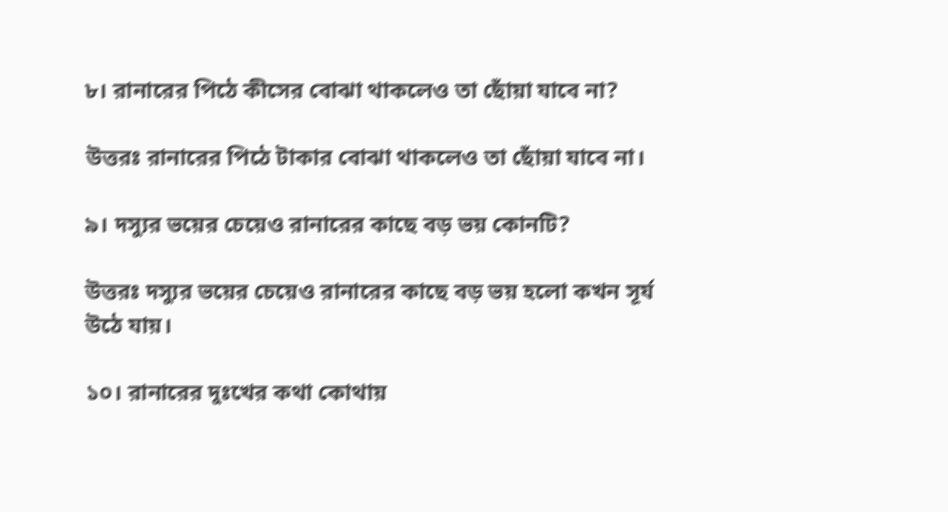৮। রানারের পিঠে কীসের বোঝা থাকলেও তা ছোঁয়া যাবে না?

উত্তরঃ রানারের পিঠে টাকার বোঝা থাকলেও তা ছোঁয়া যাবে না।

৯। দস্যুর ভয়ের চেয়েও রানারের কাছে বড় ভয় কোনটি?

উত্তরঃ দস্যুর ভয়ের চেয়েও রানারের কাছে বড় ভয় হলো কখন সূর্য উঠে যায়।

১০। রানারের দুঃখের কথা কোথায়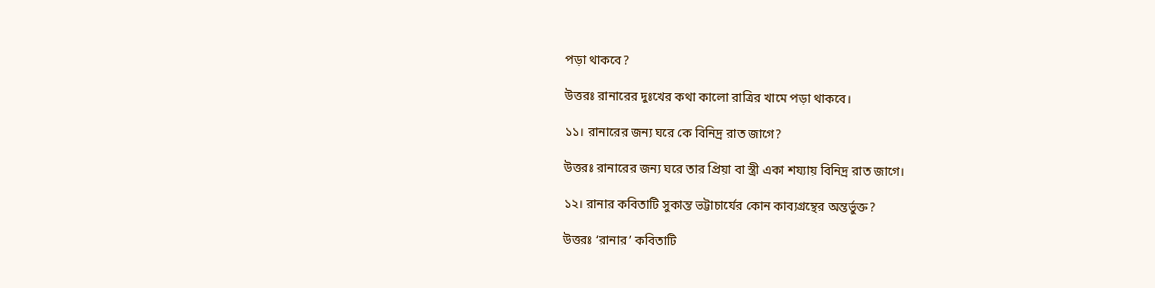পড়া থাকবে?

উত্তরঃ রানারের দুঃখের কথা কালো রাত্রির খামে পড়া থাকবে।

১১। রানারের জন্য ঘরে কে বিনিদ্র রাত জাগে?

উত্তরঃ রানারের জন্য ঘরে তার প্রিয়া বা স্ত্রী একা শয্যায় বিনিদ্র রাত জাগে।

১২। রানার কবিতাটি সুকান্ত ভট্টাচার্যের কোন কাব্যগ্রন্থের অন্তর্ভুক্ত?

উত্তরঃ ‘রানার’ কবিতাটি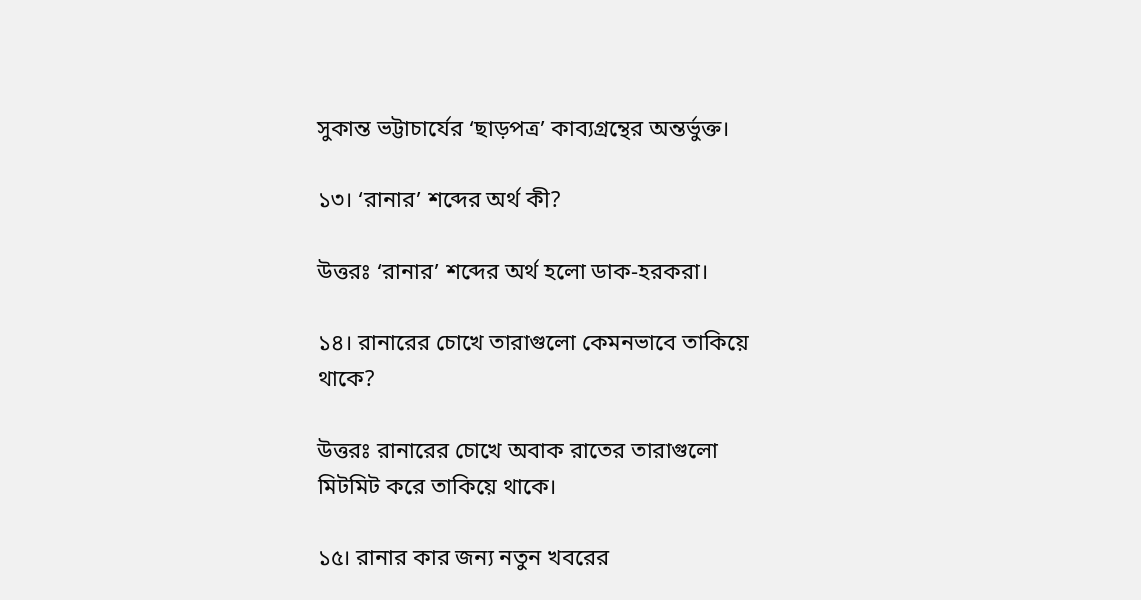সুকান্ত ভট্টাচার্যের ‘ছাড়পত্র’ কাব্যগ্রন্থের অন্তর্ভুক্ত।

১৩। ‘রানার’ শব্দের অর্থ কী?

উত্তরঃ ‘রানার’ শব্দের অর্থ হলো ডাক-হরকরা।

১৪। রানারের চোখে তারাগুলো কেমনভাবে তাকিয়ে থাকে?

উত্তরঃ রানারের চোখে অবাক রাতের তারাগুলো মিটমিট করে তাকিয়ে থাকে।

১৫। রানার কার জন্য নতুন খবরের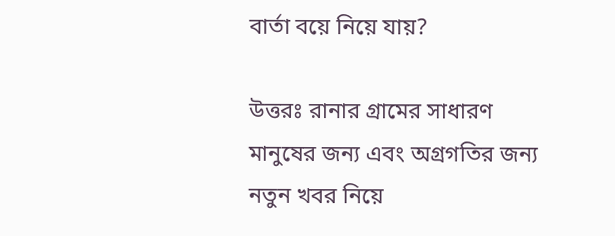বার্তা বয়ে নিয়ে যায়?

উত্তরঃ রানার গ্রামের সাধারণ মানুষের জন্য এবং অগ্রগতির জন্য নতুন খবর নিয়ে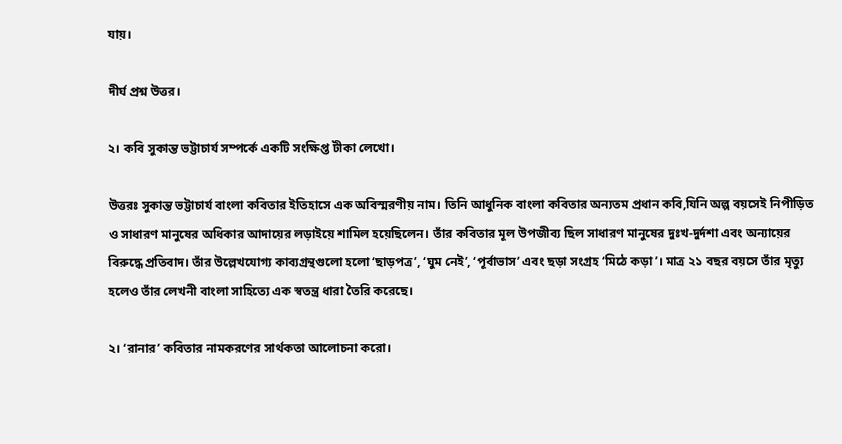যায়।

দীর্ঘ প্রশ্ন উত্তর।

২। কবি সুকান্ত ভট্টাচার্য সম্পর্কে একটি সংক্ষিপ্ত টীকা লেখো।

উত্তরঃ সুকান্ত ভট্টাচার্য বাংলা কবিতার ইতিহাসে এক অবিস্মরণীয় নাম। তিনি আধুনিক বাংলা কবিতার অন্যতম প্রধান কবি,যিনি অল্প বয়সেই নিপীড়িত ও সাধারণ মানুষের অধিকার আদায়ের লড়াইয়ে শামিল হয়েছিলেন। তাঁর কবিতার মূল উপজীব্য ছিল সাধারণ মানুষের দুঃখ-দুর্দশা এবং অন্যায়ের বিরুদ্ধে প্রতিবাদ। তাঁর উল্লেখযোগ্য কাব্যগ্রন্থগুলো হলো ‘ছাড়পত্র’, ‘ঘুম নেই’, ‘পূর্বাভাস’ এবং ছড়া সংগ্রহ ‘মিঠে কড়া’। মাত্র ২১ বছর বয়সে তাঁর মৃত্যু হলেও তাঁর লেখনী বাংলা সাহিত্যে এক স্বতন্ত্র ধারা তৈরি করেছে।

২। ‘রানার’ কবিতার নামকরণের সার্থকতা আলোচনা করো।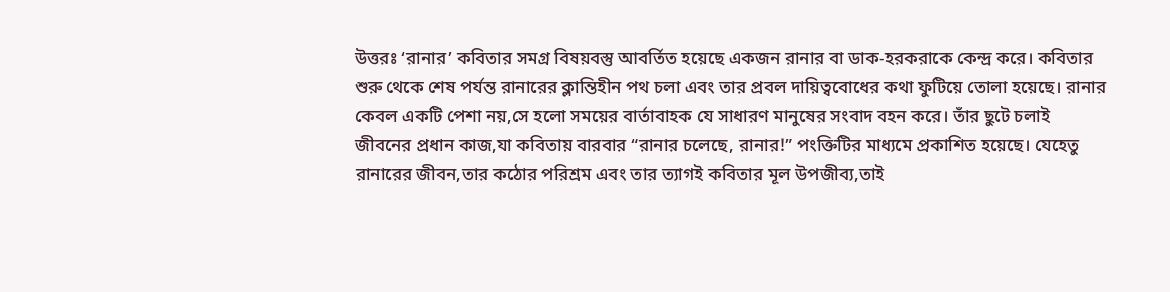উত্তরঃ ‘রানার’ কবিতার সমগ্র বিষয়বস্তু আবর্তিত হয়েছে একজন রানার বা ডাক-হরকরাকে কেন্দ্র করে। কবিতার শুরু থেকে শেষ পর্যন্ত রানারের ক্লান্তিহীন পথ চলা এবং তার প্রবল দায়িত্ববোধের কথা ফুটিয়ে তোলা হয়েছে। রানার কেবল একটি পেশা নয়,সে হলো সময়ের বার্তাবাহক যে সাধারণ মানুষের সংবাদ বহন করে। তাঁর ছুটে চলাই জীবনের প্রধান কাজ,যা কবিতায় বারবার “রানার চলেছে, রানার!” পংক্তিটির মাধ্যমে প্রকাশিত হয়েছে। যেহেতু রানারের জীবন,তার কঠোর পরিশ্রম এবং তার ত্যাগই কবিতার মূল উপজীব্য,তাই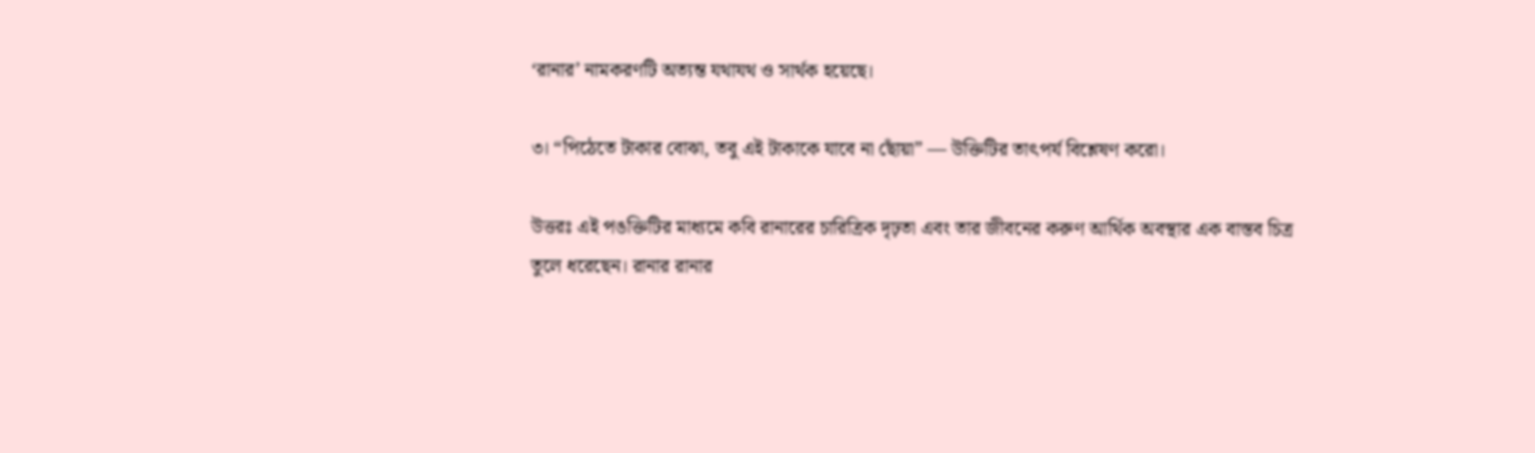‘রানার’ নামকরণটি অত্যন্ত যথাযথ ও সার্থক হয়েছে।

৩। “পিঠেতে টাকার বোঝা, তবু এই টাকাকে যাবে না ছোঁয়া” — উক্তিটির তাৎপর্য বিশ্লেষণ করো।

উত্তরঃ এই পঙক্তিটির মাধ্যমে কবি রানারের চারিত্রিক দৃঢ়তা এবং তার জীবনের করুণ আর্থিক অবস্থার এক বাস্তব চিত্র তুলে ধরেছেন। রানার রানার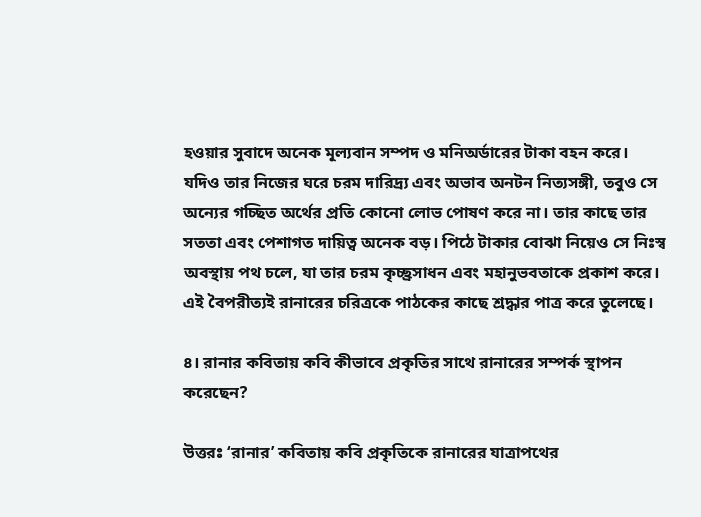হওয়ার সুবাদে অনেক মূল্যবান সম্পদ ও মনিঅর্ডারের টাকা বহন করে। যদিও তার নিজের ঘরে চরম দারিদ্র্য এবং অভাব অনটন নিত্যসঙ্গী, তবুও সে অন্যের গচ্ছিত অর্থের প্রতি কোনো লোভ পোষণ করে না। তার কাছে তার সততা এবং পেশাগত দায়িত্ব অনেক বড়। পিঠে টাকার বোঝা নিয়েও সে নিঃস্ব অবস্থায় পথ চলে, যা তার চরম কৃচ্ছ্রসাধন এবং মহানুভবতাকে প্রকাশ করে। এই বৈপরীত্যই রানারের চরিত্রকে পাঠকের কাছে শ্রদ্ধার পাত্র করে তুলেছে।

৪। রানার কবিতায় কবি কীভাবে প্রকৃতির সাথে রানারের সম্পর্ক স্থাপন করেছেন?

উত্তরঃ ‘রানার’ কবিতায় কবি প্রকৃতিকে রানারের যাত্রাপথের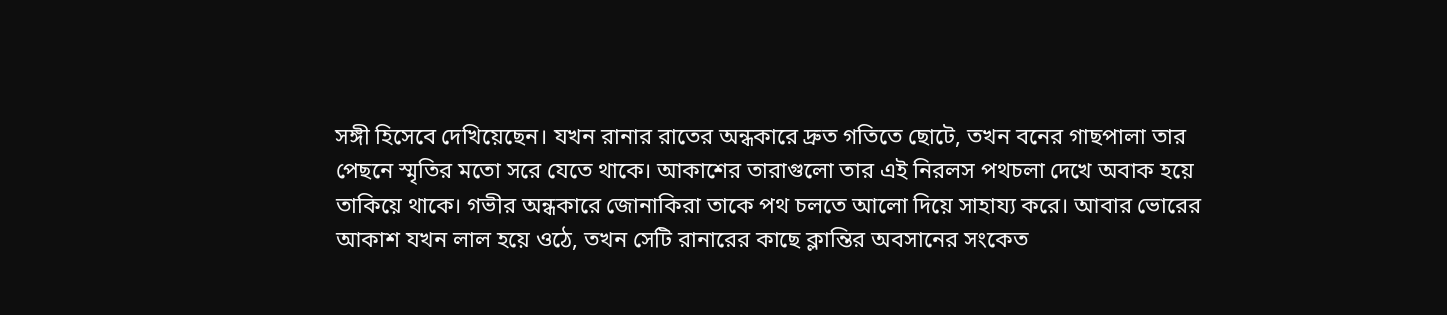সঙ্গী হিসেবে দেখিয়েছেন। যখন রানার রাতের অন্ধকারে দ্রুত গতিতে ছোটে, তখন বনের গাছপালা তার পেছনে স্মৃতির মতো সরে যেতে থাকে। আকাশের তারাগুলো তার এই নিরলস পথচলা দেখে অবাক হয়ে তাকিয়ে থাকে। গভীর অন্ধকারে জোনাকিরা তাকে পথ চলতে আলো দিয়ে সাহায্য করে। আবার ভোরের আকাশ যখন লাল হয়ে ওঠে, তখন সেটি রানারের কাছে ক্লান্তির অবসানের সংকেত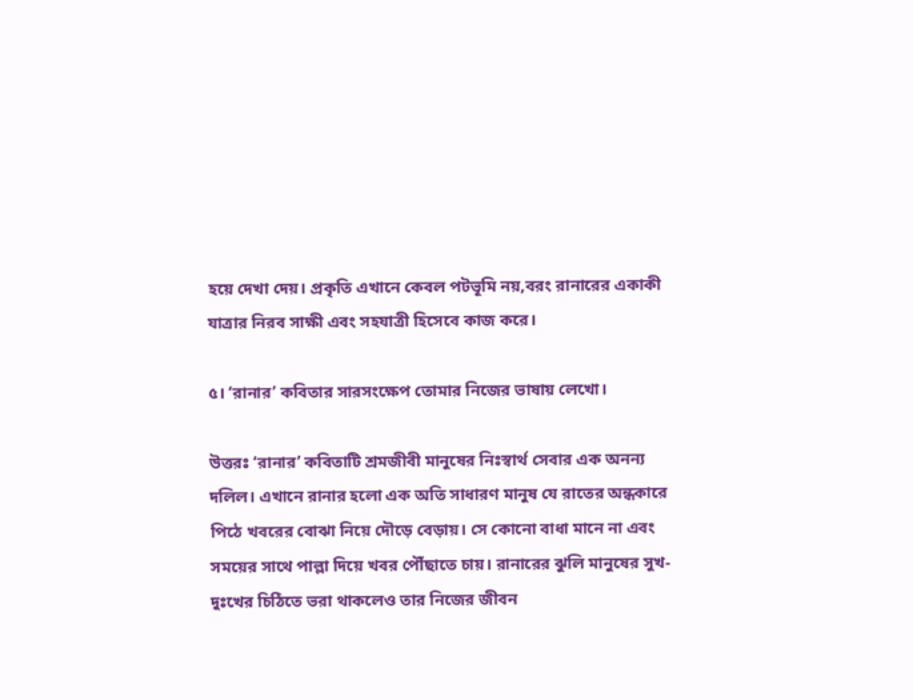হয়ে দেখা দেয়। প্রকৃতি এখানে কেবল পটভূমি নয়,বরং রানারের একাকী যাত্রার নিরব সাক্ষী এবং সহযাত্রী হিসেবে কাজ করে।

৫। ‘রানার’ কবিতার সারসংক্ষেপ তোমার নিজের ভাষায় লেখো।

উত্তরঃ ‘রানার’ কবিতাটি শ্রমজীবী মানুষের নিঃস্বার্থ সেবার এক অনন্য দলিল। এখানে রানার হলো এক অতি সাধারণ মানুষ যে রাতের অন্ধকারে পিঠে খবরের বোঝা নিয়ে দৌড়ে বেড়ায়। সে কোনো বাধা মানে না এবং সময়ের সাথে পাল্লা দিয়ে খবর পৌঁছাতে চায়। রানারের ঝুলি মানুষের সুখ-দুঃখের চিঠিতে ভরা থাকলেও তার নিজের জীবন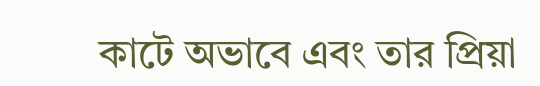কাটে অভাবে এবং তার প্রিয়া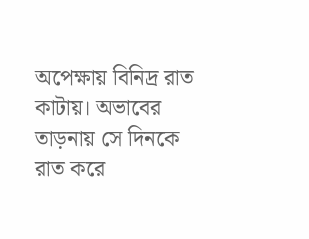অপেক্ষায় বিনিদ্র রাত কাটায়। অভাবের তাড়নায় সে দিনকে রাত করে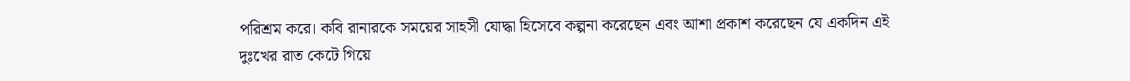পরিশ্রম করে। কবি রানারকে সময়ের সাহসী যোদ্ধা হিসেবে কল্পনা করেছেন এবং আশা প্রকাশ করেছেন যে একদিন এই দুঃখের রাত কেটে গিয়ে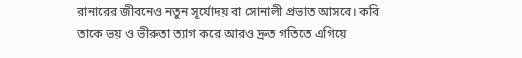রানারের জীবনেও নতুন সূর্যোদয় বা সোনালী প্রভাত আসবে। কবি তাকে ভয় ও ভীরুতা ত্যাগ করে আরও দ্রুত গতিতে এগিয়ে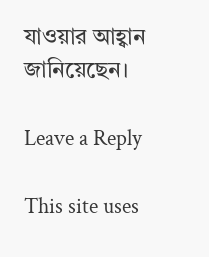যাওয়ার আহ্বান জানিয়েছেন।

Leave a Reply

This site uses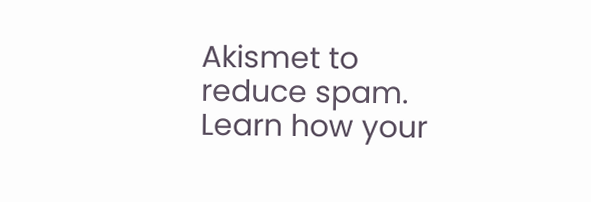Akismet to reduce spam. Learn how your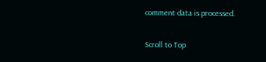comment data is processed.

Scroll to Top